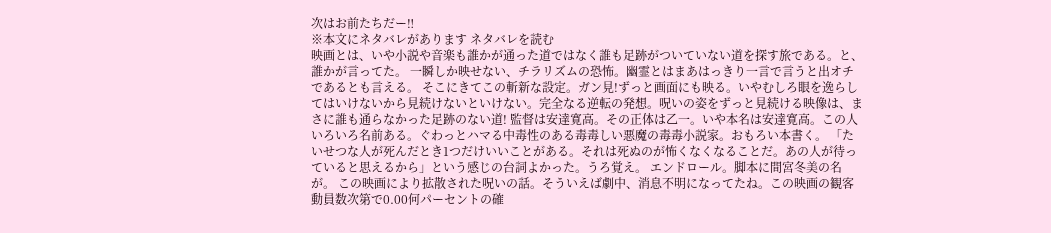次はお前たちだー‼
※本文にネタバレがあります ネタバレを読む
映画とは、いや小説や音楽も誰かが通った道ではなく誰も足跡がついていない道を探す旅である。と、誰かが言ってた。 一瞬しか映せない、チラリズムの恐怖。幽霊とはまあはっきり一言で言うと出オチであるとも言える。 そこにきてこの斬新な設定。ガン見!ずっと画面にも映る。いやむしろ眼を逸らしてはいけないから見続けないといけない。完全なる逆転の発想。呪いの姿をずっと見続ける映像は、まさに誰も通らなかった足跡のない道! 監督は安達寛高。その正体は乙一。いや本名は安達寛高。この人いろいろ名前ある。ぐわっとハマる中毒性のある毒毒しい悪魔の毒毒小説家。おもろい本書く。 「たいせつな人が死んだとき1つだけいいことがある。それは死ぬのが怖くなくなることだ。あの人が待っていると思えるから」という感じの台詞よかった。うろ覚え。 エンドロール。脚本に間宮冬美の名が。 この映画により拡散された呪いの話。そういえば劇中、消息不明になってたね。この映画の観客動員数次第で0.00何パーセントの確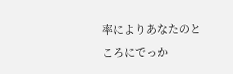率によりあなたのところにでっか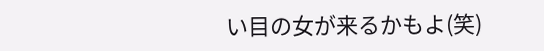い目の女が来るかもよ(笑)